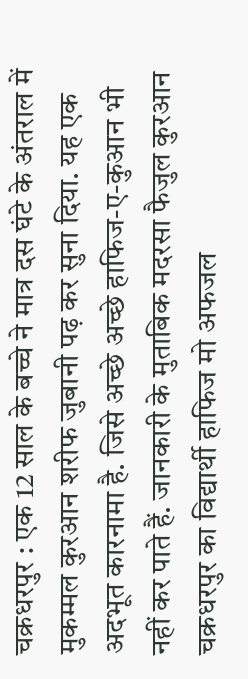चक्रधरपुर : एक 12 साल के बच्चे ने मात्र दस घंटे के अंतराल में मुकम्मल कुरआन शरीफ जुबानी पढ़ कर सुना दिया. यह एक अदभूत कारनामा है. जिसे अच्छे अच्छे हाफिज-ए-कुआन भी नहीं कर पाते हैं. जानकारी के मुताबिक मदरसा फैजुल कुरआन चक्रधरपुर का विद्यार्थी हाफिज मो अफजल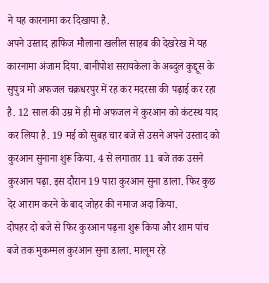ने यह कारनामा कर दिखाया है.
अपने उस्ताद हाफिज मौलाना खलील साहब की देखरेख में यह कारनामा अंजाम दिया. बानीपोश सरायकेला के अब्दुल कुद्दूस के सुपुत्र मो अफजल चक्रधरपुर में रह कर मदरसा की पढ़ाई कर रहा है. 12 साल की उम्र में ही मो अफजल ने कुरआन को कंटस्थ याद कर लिया है. 19 मई को सुबह चार बजे से उसने अपने उस्ताद को कुरआन सुनाना शुरू किया. 4 से लगातार 11 बजे तक उसने कुरआन पढ़ा. इस दौरान 19 पारा कुरआन सुना डाला. फिर कुछ देर आराम करने के बाद जोहर की नमाज अदा किया.
दोपहर दो बजे से फिर कुरआन पढ़ना शुरू किया और शाम पांच बजे तक मुकम्मल कुरआन सुना डाला. मालूम रहे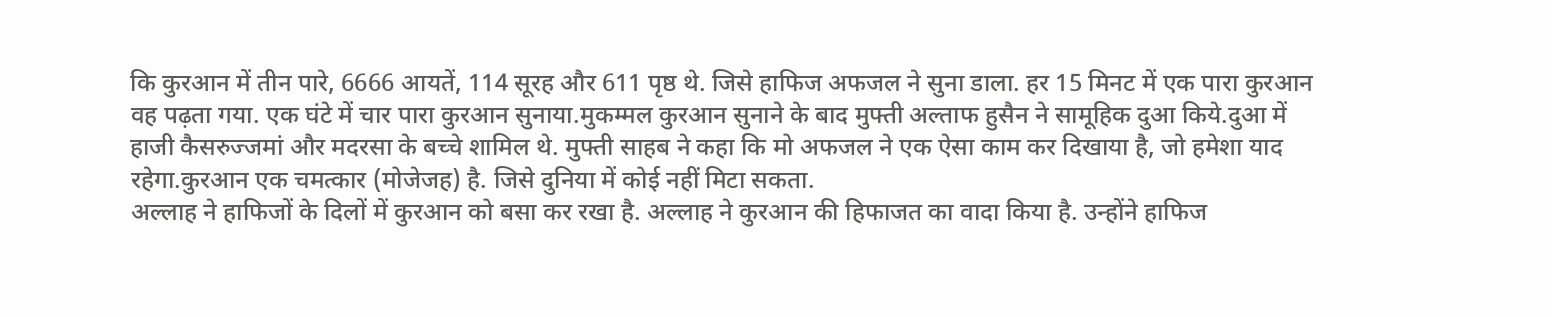कि कुरआन में तीन पारे, 6666 आयतें, 114 सूरह और 611 पृष्ठ थे. जिसे हाफिज अफजल ने सुना डाला. हर 15 मिनट में एक पारा कुरआन वह पढ़ता गया. एक घंटे में चार पारा कुरआन सुनाया.मुकम्मल कुरआन सुनाने के बाद मुफ्ती अल्ताफ हुसैन ने सामूहिक दुआ किये.दुआ में हाजी कैसरुज्जमां और मदरसा के बच्चे शामिल थे. मुफ्ती साहब ने कहा कि मो अफजल ने एक ऐसा काम कर दिखाया है, जो हमेशा याद रहेगा.कुरआन एक चमत्कार (मोजेजह) है. जिसे दुनिया में कोई नहीं मिटा सकता.
अल्लाह ने हाफिजों के दिलों में कुरआन को बसा कर रखा है. अल्लाह ने कुरआन की हिफाजत का वादा किया है. उन्होंने हाफिज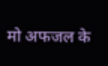मो अफजल के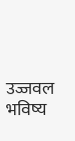उज्जवल भविष्य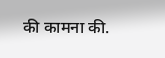की कामना की.